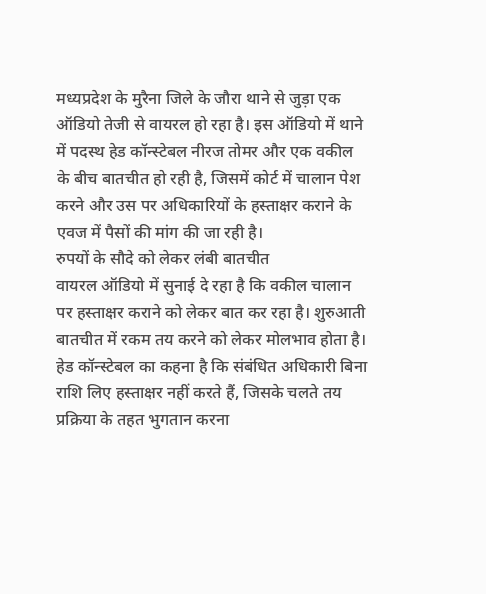मध्यप्रदेश के मुरैना जिले के जौरा थाने से जुड़ा एक ऑडियो तेजी से वायरल हो रहा है। इस ऑडियो में थाने में पदस्थ हेड कॉन्स्टेबल नीरज तोमर और एक वकील के बीच बातचीत हो रही है, जिसमें कोर्ट में चालान पेश करने और उस पर अधिकारियों के हस्ताक्षर कराने के एवज में पैसों की मांग की जा रही है।
रुपयों के सौदे को लेकर लंबी बातचीत
वायरल ऑडियो में सुनाई दे रहा है कि वकील चालान पर हस्ताक्षर कराने को लेकर बात कर रहा है। शुरुआती बातचीत में रकम तय करने को लेकर मोलभाव होता है। हेड कॉन्स्टेबल का कहना है कि संबंधित अधिकारी बिना राशि लिए हस्ताक्षर नहीं करते हैं, जिसके चलते तय प्रक्रिया के तहत भुगतान करना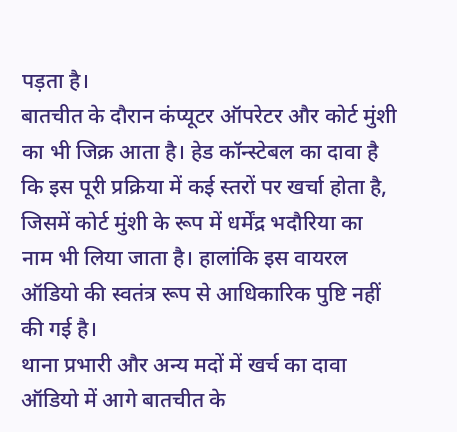पड़ता है।
बातचीत के दौरान कंप्यूटर ऑपरेटर और कोर्ट मुंशी का भी जिक्र आता है। हेड कॉन्स्टेबल का दावा है कि इस पूरी प्रक्रिया में कई स्तरों पर खर्चा होता है, जिसमें कोर्ट मुंशी के रूप में धर्मेंद्र भदौरिया का नाम भी लिया जाता है। हालांकि इस वायरल ऑडियो की स्वतंत्र रूप से आधिकारिक पुष्टि नहीं की गई है।
थाना प्रभारी और अन्य मदों में खर्च का दावा
ऑडियो में आगे बातचीत के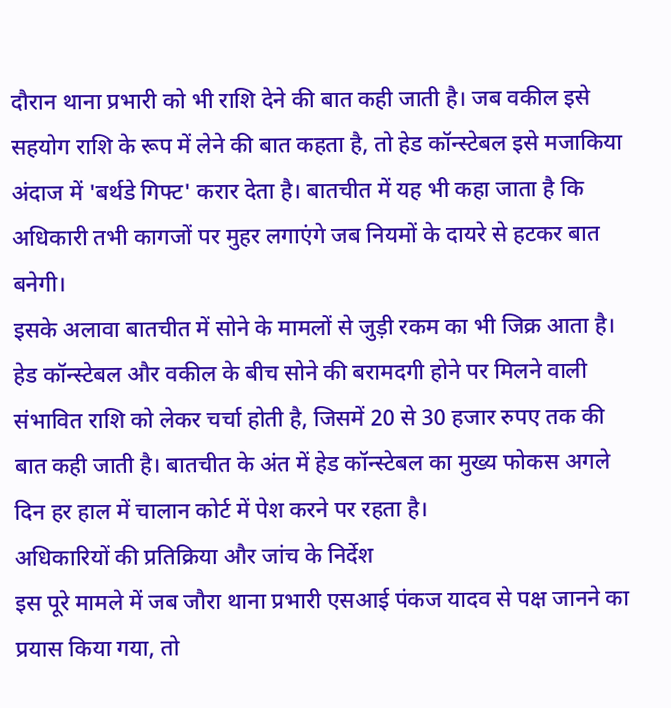दौरान थाना प्रभारी को भी राशि देने की बात कही जाती है। जब वकील इसे सहयोग राशि के रूप में लेने की बात कहता है, तो हेड कॉन्स्टेबल इसे मजाकिया अंदाज में 'बर्थडे गिफ्ट' करार देता है। बातचीत में यह भी कहा जाता है कि अधिकारी तभी कागजों पर मुहर लगाएंगे जब नियमों के दायरे से हटकर बात बनेगी।
इसके अलावा बातचीत में सोने के मामलों से जुड़ी रकम का भी जिक्र आता है। हेड कॉन्स्टेबल और वकील के बीच सोने की बरामदगी होने पर मिलने वाली संभावित राशि को लेकर चर्चा होती है, जिसमें 20 से 30 हजार रुपए तक की बात कही जाती है। बातचीत के अंत में हेड कॉन्स्टेबल का मुख्य फोकस अगले दिन हर हाल में चालान कोर्ट में पेश करने पर रहता है।
अधिकारियों की प्रतिक्रिया और जांच के निर्देश
इस पूरे मामले में जब जौरा थाना प्रभारी एसआई पंकज यादव से पक्ष जानने का प्रयास किया गया, तो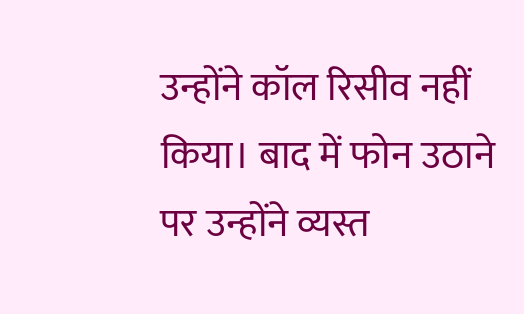उन्होंने कॉल रिसीव नहीं किया। बाद में फोन उठाने पर उन्होंने व्यस्त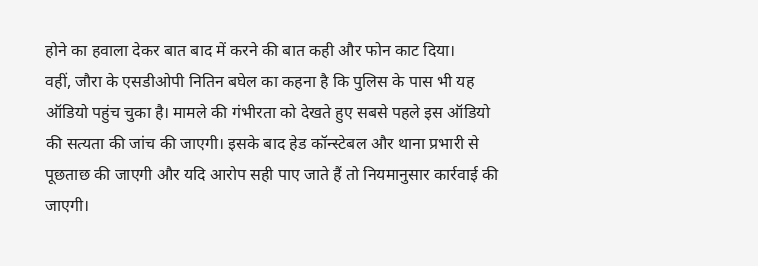होने का हवाला देकर बात बाद में करने की बात कही और फोन काट दिया।
वहीं, जौरा के एसडीओपी नितिन बघेल का कहना है कि पुलिस के पास भी यह ऑडियो पहुंच चुका है। मामले की गंभीरता को देखते हुए सबसे पहले इस ऑडियो की सत्यता की जांच की जाएगी। इसके बाद हेड कॉन्स्टेबल और थाना प्रभारी से पूछताछ की जाएगी और यदि आरोप सही पाए जाते हैं तो नियमानुसार कार्रवाई की जाएगी।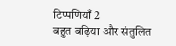टिप्पणियाँ 2
बहुत बढ़िया और संतुलित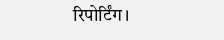रिपोर्टिंग।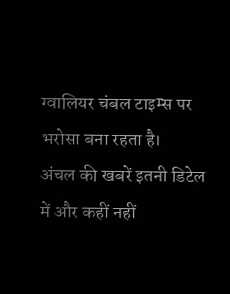ग्वालियर चंबल टाइम्स पर भरोसा बना रहता है।
अंचल की खबरें इतनी डिटेल में और कहीं नहीं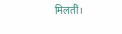मिलतीं।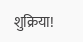शुक्रिया!